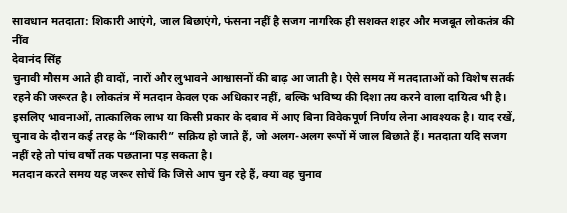सावधान मतदाता: शिकारी आएंगे, जाल बिछाएंगे, फंसना नहीं है सजग नागरिक ही सशक्त शहर और मजबूत लोकतंत्र की नींव
देवानंद सिंह
चुनावी मौसम आते ही वादों, नारों और लुभावने आश्वासनों की बाढ़ आ जाती है। ऐसे समय में मतदाताओं को विशेष सतर्क रहने की जरूरत है। लोकतंत्र में मतदान केवल एक अधिकार नहीं, बल्कि भविष्य की दिशा तय करने वाला दायित्व भी है। इसलिए भावनाओं, तात्कालिक लाभ या किसी प्रकार के दबाव में आए बिना विवेकपूर्ण निर्णय लेना आवश्यक है। याद रखें, चुनाव के दौरान कई तरह के “शिकारी” सक्रिय हो जाते हैं, जो अलग-अलग रूपों में जाल बिछाते हैं। मतदाता यदि सजग नहीं रहे तो पांच वर्षों तक पछताना पड़ सकता है।
मतदान करते समय यह जरूर सोचें कि जिसे आप चुन रहे हैं, क्या वह चुनाव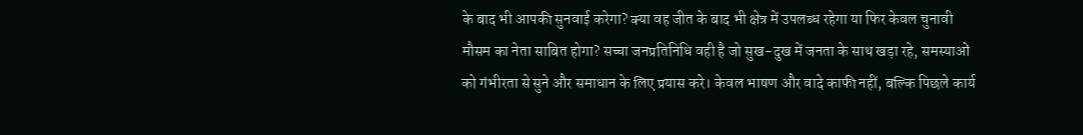के बाद भी आपकी सुनवाई करेगा? क्या वह जीत के बाद भी क्षेत्र में उपलब्ध रहेगा या फिर केवल चुनावी मौसम का नेता साबित होगा? सच्चा जनप्रतिनिधि वही है जो सुख-दुख में जनता के साथ खड़ा रहे, समस्याओं को गंभीरता से सुने और समाधान के लिए प्रयास करे। केवल भाषण और वादे काफी नहीं, बल्कि पिछले कार्य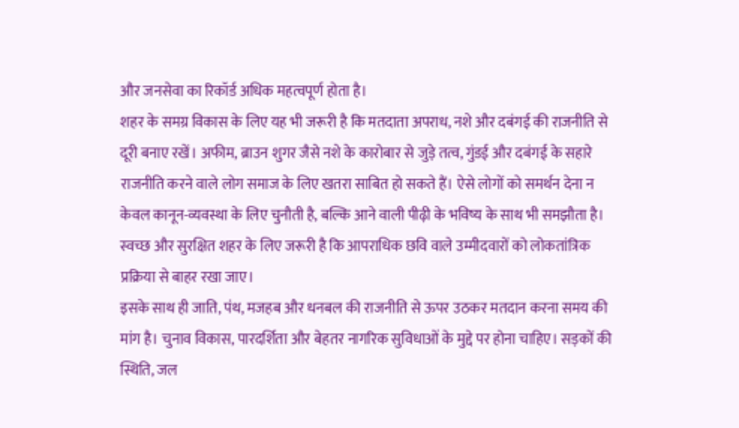और जनसेवा का रिकॉर्ड अधिक महत्वपूर्ण होता है।
शहर के समग्र विकास के लिए यह भी जरूरी है कि मतदाता अपराध, नशे और दबंगई की राजनीति से दूरी बनाए रखें। अफीम, ब्राउन शुगर जैसे नशे के कारोबार से जुड़े तत्व, गुंडई और दबंगई के सहारे राजनीति करने वाले लोग समाज के लिए खतरा साबित हो सकते हैं। ऐसे लोगों को समर्थन देना न केवल कानून-व्यवस्था के लिए चुनौती है, बल्कि आने वाली पीढ़ी के भविष्य के साथ भी समझौता है। स्वच्छ और सुरक्षित शहर के लिए जरूरी है कि आपराधिक छवि वाले उम्मीदवारों को लोकतांत्रिक प्रक्रिया से बाहर रखा जाए।
इसके साथ ही जाति, पंथ, मजहब और धनबल की राजनीति से ऊपर उठकर मतदान करना समय की मांग है। चुनाव विकास, पारदर्शिता और बेहतर नागरिक सुविधाओं के मुद्दे पर होना चाहिए। सड़कों की स्थिति, जल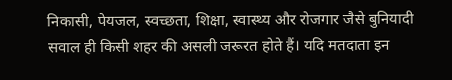निकासी, पेयजल, स्वच्छता, शिक्षा, स्वास्थ्य और रोजगार जैसे बुनियादी सवाल ही किसी शहर की असली जरूरत होते हैं। यदि मतदाता इन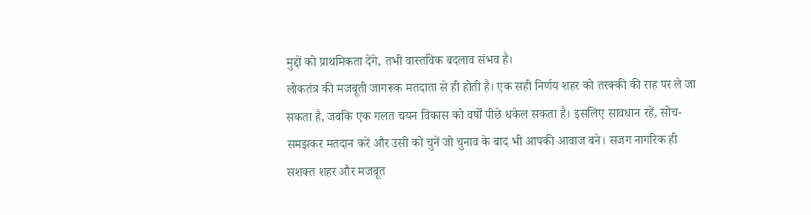मुद्दों को प्राथमिकता देंगे, तभी वास्तविक बदलाव संभव है।
लोकतंत्र की मजबूती जागरूक मतदाता से ही होती है। एक सही निर्णय शहर को तरक्की की राह पर ले जा सकता है, जबकि एक गलत चयन विकास को वर्षों पीछे धकेल सकता है। इसलिए सावधान रहें, सोच-समझकर मतदान करें और उसी को चुनें जो चुनाव के बाद भी आपकी आवाज बने। सजग नागरिक ही सशक्त शहर और मजबूत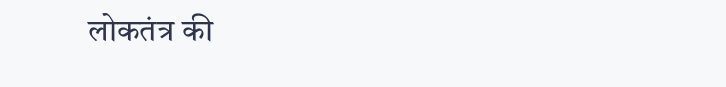लोकतंत्र की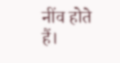नींव होते हैं।